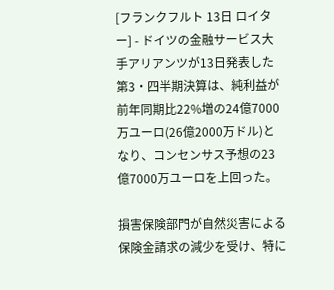[フランクフルト 13日 ロイター] - ドイツの金融サービス大手アリアンツが13日発表した第3・四半期決算は、純利益が前年同期比22%増の24億7000万ユーロ(26億2000万ドル)となり、コンセンサス予想の23億7000万ユーロを上回った。

損害保険部門が自然災害による保険金請求の減少を受け、特に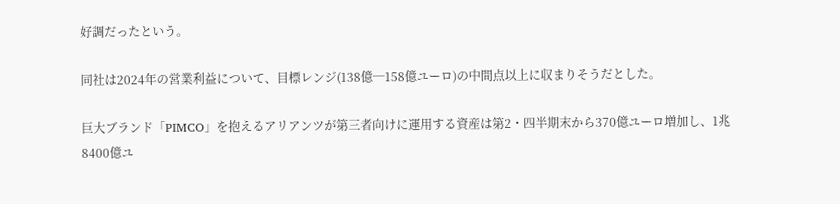好調だったという。

同社は2024年の営業利益について、目標レンジ(138億─158億ユーロ)の中間点以上に収まりそうだとした。

巨大ブランド「PIMCO」を抱えるアリアンツが第三者向けに運用する資産は第2・四半期末から370億ユーロ増加し、1兆8400億ユ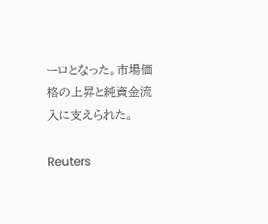ーロとなった。市場価格の上昇と純資金流入に支えられた。

Reuters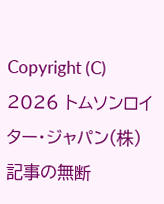Copyright (C) 2026 トムソンロイター・ジャパン(株) 記事の無断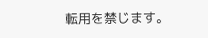転用を禁じます。